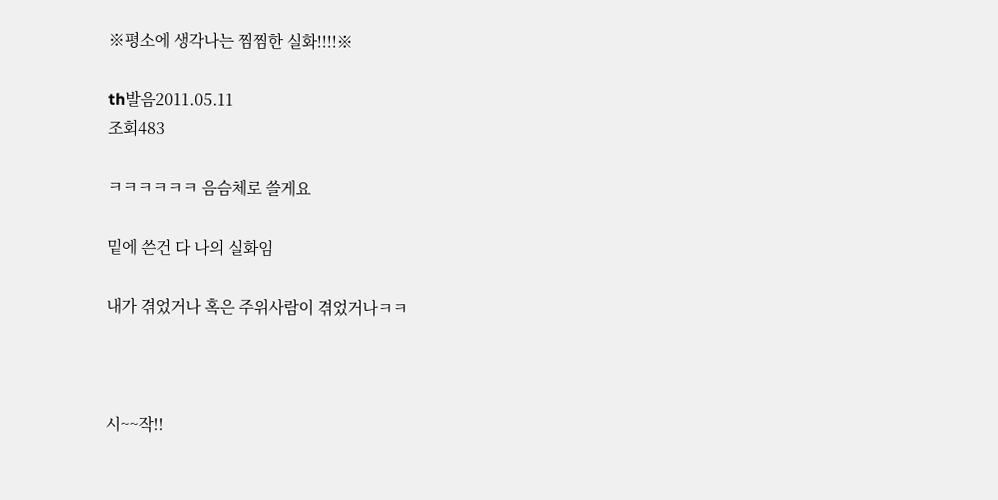※평소에 생각나는 찜찜한 실화!!!!※

th발음2011.05.11
조회483

ㅋㅋㅋㅋㅋㅋ 음슴체로 쓸게요

밑에 쓴건 다 나의 실화임

내가 겪었거나 혹은 주위사람이 겪었거나ㅋㅋ



시~~작!!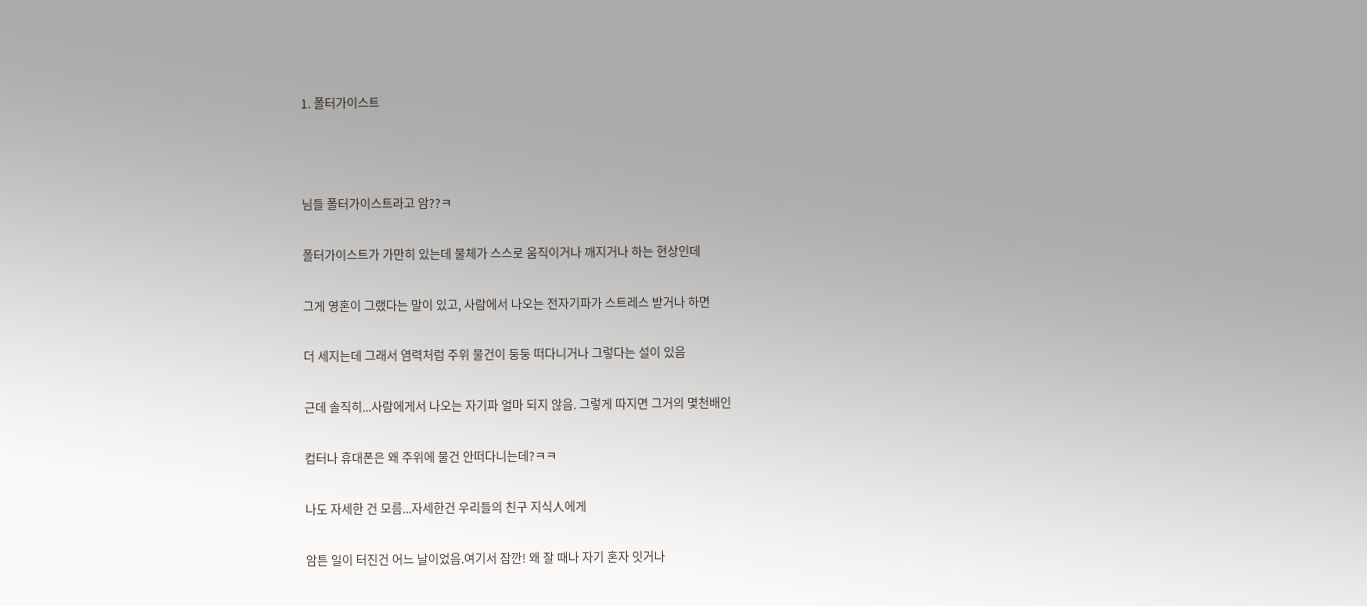1. 폴터가이스트



님들 폴터가이스트라고 암??ㅋ

폴터가이스트가 가만히 있는데 물체가 스스로 움직이거나 깨지거나 하는 현상인데

그게 영혼이 그랬다는 말이 있고, 사람에서 나오는 전자기파가 스트레스 받거나 하면

더 세지는데 그래서 염력처럼 주위 물건이 둥둥 떠다니거나 그렇다는 설이 있음

근데 솔직히...사람에게서 나오는 자기파 얼마 되지 않음. 그렇게 따지면 그거의 몇천배인

컴터나 휴대폰은 왜 주위에 물건 안떠다니는데?ㅋㅋ

나도 자세한 건 모름...자세한건 우리들의 친구 지식人에게

암튼 일이 터진건 어느 날이었음.여기서 잠깐! 왜 잘 때나 자기 혼자 잇거나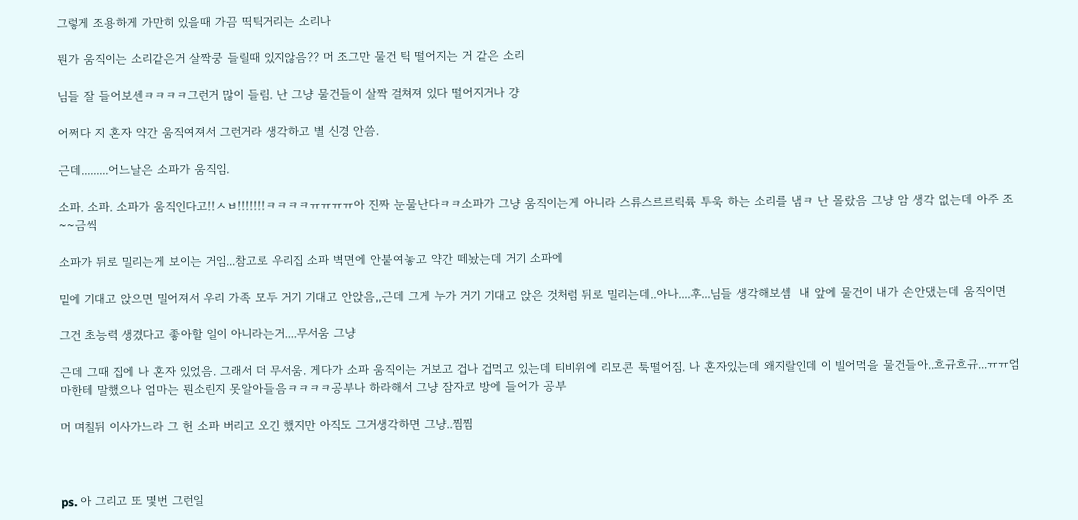그렇게 조용하게 가만히 있을때 가끔 띡틱거리는 소리나

뭔가 움직이는 소리같은거 살짝쿵 들릴때 있지않음?? 머 조그만 물건 틱 떨어지는 거 같은 소리

님들 잘 들어보센ㅋㅋㅋㅋ그런거 많이 들림. 난 그냥 물건들이 살짝 걸쳐져 있다 떨어지거나 걍

어쩌다 지 혼자 약간 움직여져서 그런거라 생각하고 별 신경 안씀.

근데.........어느날은 소파가 움직임.

소파. 소파. 소파가 움직인다고!!ㅅㅂ!!!!!!!ㅋㅋㅋㅋㅠㅠㅠㅠ아 진짜 눈물난다ㅋㅋ소파가 그냥 움직이는게 아니라 스류스르르릭륙 투욱 하는 소리를 냄ㅋ 난 몰랐음 그냥 암 생각 없는데 아주 조~~금씩

소파가 뒤로 밀리는게 보이는 거임...참고로 우리집 소파 벽면에 안붙여놓고 약간 떼놨는데 거기 소파에

밑에 기대고 앉으면 밀어져서 우리 가족 모두 거기 기대고 안앉음,,근데 그게 누가 거기 기대고 앉은 것처럼 뒤로 밀리는데..아나....후...님들 생각해보셈  내 앞에 물건이 내가 손안댔는데 움직이면

그건 초능력 생겼다고 좋아할 일이 아니라는거....무서움 그냥

근데 그때 집에 나 혼자 있었음. 그래서 더 무서움. 게다가 소파 움직이는 거보고 겁나 겁먹고 있는데 티비위에 리모콘 툭떨어짐. 나 혼자있는데 왜지랄인데 이 빌어먹을 물건들아..흐규흐규...ㅠㅠ엄마한테 말했으나 엄마는 뭔소린지 못알아들음ㅋㅋㅋㅋ공부나 하라해서 그냥 잠자코 방에 들어가 공부

머 며칠뒤 이사가느라 그 헌 소파 버리고 오긴 했지만 아직도 그거생각하면 그냥..찜찜



ps. 아 그리고 또 몇번 그런일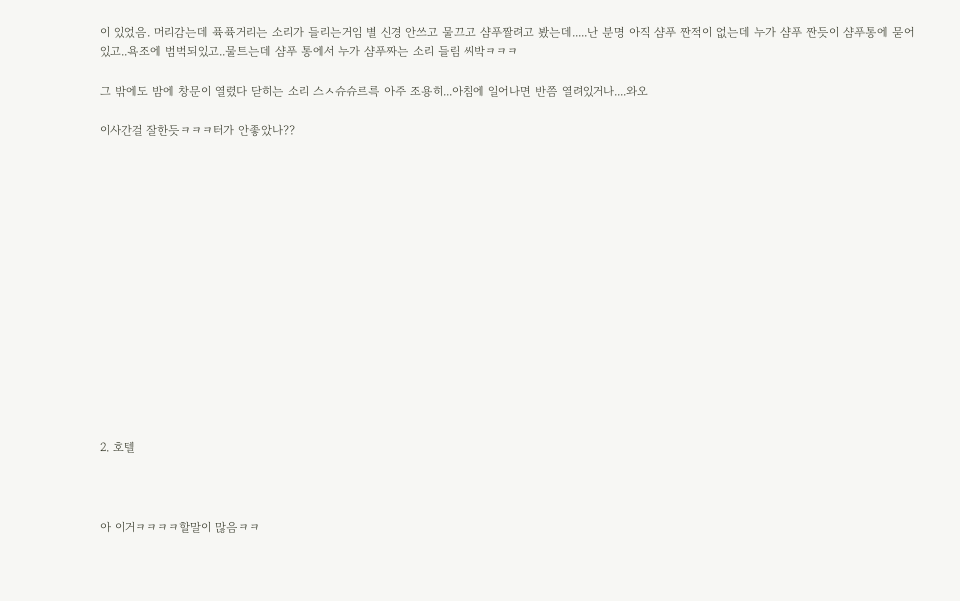이 있었음. 머리감는데 퓩퓩거리는 소리가 들리는거임 별 신경 안쓰고 물끄고 샴푸짤려고 봤는데.....난 분명 아직 샴푸 짠적이 없는데 누가 샴푸 짠듯이 샴푸통에 묻어있고..욕조에 범벅되있고..물트는데 샴푸 통에서 누가 샴푸짜는 소리 들림 씨박ㅋㅋㅋ

그 밖에도 밤에 창문이 열렸다 닫히는 소리 스ㅅ슈슈르륵 아주 조용히...아침에 일어나면 반쯤 열려있거나....와오

이사간걸 잘한듯ㅋㅋㅋ터가 안좋았나??















2. 호텔



아 이거ㅋㅋㅋㅋ할말이 많음ㅋㅋ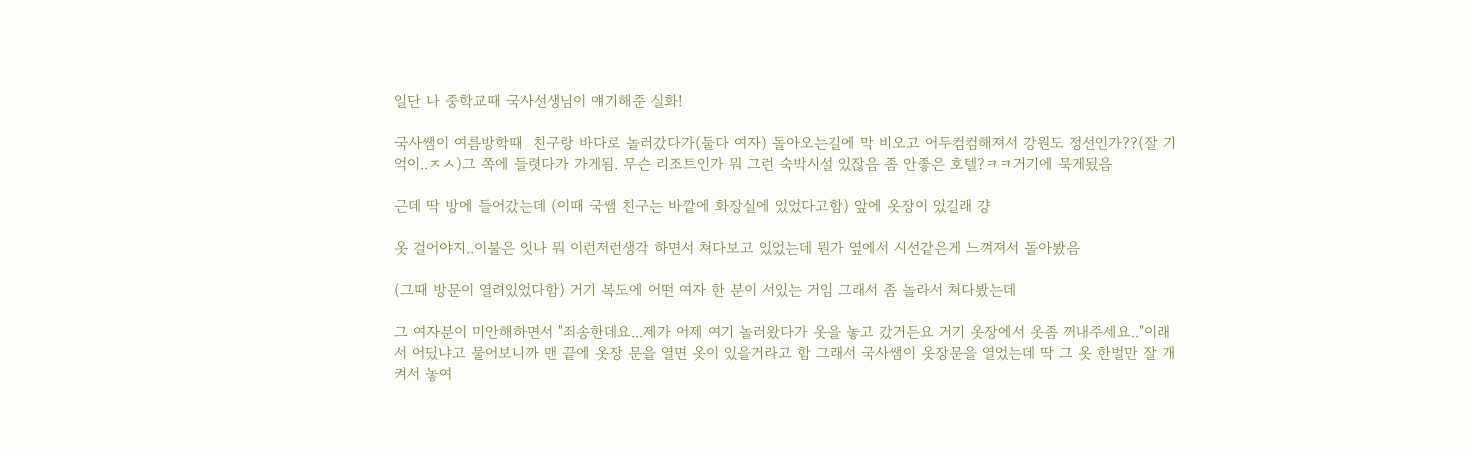일단 나 중학교때 국사선생님이 얘기해준 실화!

국사쌤이 여름방학때  친구랑 바다로 놀러갔다가(둘다 여자) 돌아오는길에 막 비오고 어두컴컴해져서 강원도 정선인가??(잘 기억이..ㅈㅅ)그 쪽에 들렷다가 가게됨. 무슨 리조트인가 뭐 그런 숙박시설 있잖음 좀 안좋은 호텔?ㅋㅋ거기에 묵게됬음

근데 딱 방에 들어갔는데 (이때 국쌤 친구는 바깥에 화장실에 있었다고함) 앞에 옷장이 있길래 걍

옷 걸어야지..이불은 잇나 뭐 이런저런생각 하면서 쳐다보고 있었는데 뭔가 옆에서 시선같은게 느껴져서 돌아봤음

(그때 방문이 열려있었다함) 거기 복도에 어떤 여자 한 분이 서있는 거임 그래서 좀 놀라서 쳐다봤는데

그 여자분이 미안해하면서 "죄송한데요...제가 어제 여기 놀러왔다가 옷을 놓고 갔거든요 거기 옷장에서 옷좀 꺼내주세요.."이래서 어딨냐고 물어보니까 맨 끝에 옷장 문을 열면 옷이 있을거라고 함 그래서 국사쌤이 옷장문을 열었는데 딱 그 옷 한벌만 잘 개켜서 놓여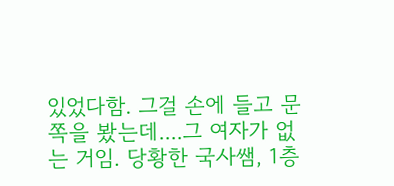있었다함. 그걸 손에 들고 문쪽을 봤는데....그 여자가 없는 거임. 당황한 국사쌤, 1층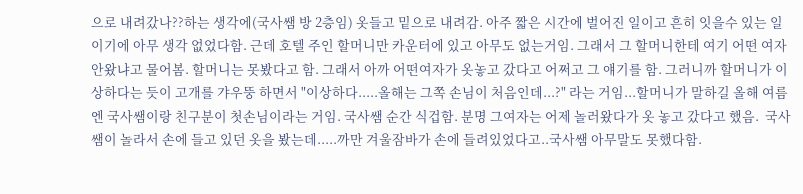으로 내려갔나??하는 생각에(국사쌤 방 2층임) 옷들고 밑으로 내려감. 아주 짧은 시간에 벌어진 일이고 흔히 잇을수 있는 일이기에 아무 생각 없었다함. 근데 호텔 주인 할머니만 카운터에 있고 아무도 없는거임. 그래서 그 할머니한테 여기 어떤 여자 안왔냐고 물어봄. 할머니는 못봤다고 함. 그래서 아까 어떤여자가 옷놓고 갔다고 어쩌고 그 얘기를 함. 그러니까 할머니가 이상하다는 듯이 고개를 갸우뚱 하면서 "이상하다.....올해는 그쪽 손님이 처음인데...?" 라는 거임...할머니가 말하길 올해 여름엔 국사쌤이랑 친구분이 첫손님이라는 거임. 국사쌤 순간 식겁함. 분명 그여자는 어제 놀러왔다가 옷 놓고 갔다고 했음.  국사쌤이 놀라서 손에 들고 있던 옷을 봤는데.....까만 겨울잠바가 손에 들려있었다고..국사쌤 아무말도 못했다함.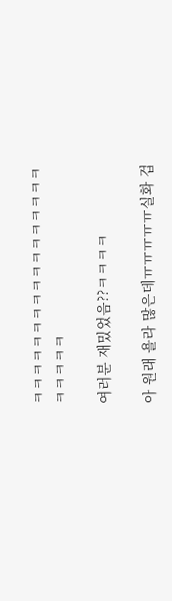ㅋㅋㅋㅋㅋㅋㅋㅋㅋㅋㅋㅋㅋㅋㅋㅋㅋㅋㅋㅋㅋㅋ

여러분 재밌었음??ㅋㅋㅋㅋ

아 원래 욜라 많은데ㅠㅠㅠㅠㅠ실화 겁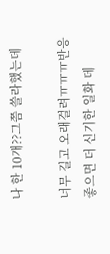나 한 10개??그쯤 쓸라했는데

너무 길고 오래걸려ㅠㅠㅠ반응 좋으면 더 신기한 일화 데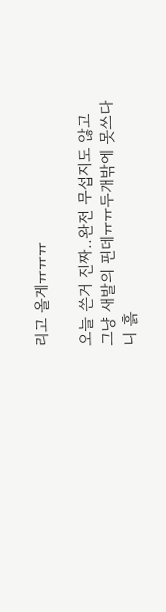리고 올게ㅠㅠㅠ

오늘 쓴거 진짜..완전 무섭지도 않고 그냥 새발의 핀데ㅠㅠ두개밖에 못쓰다니 흙